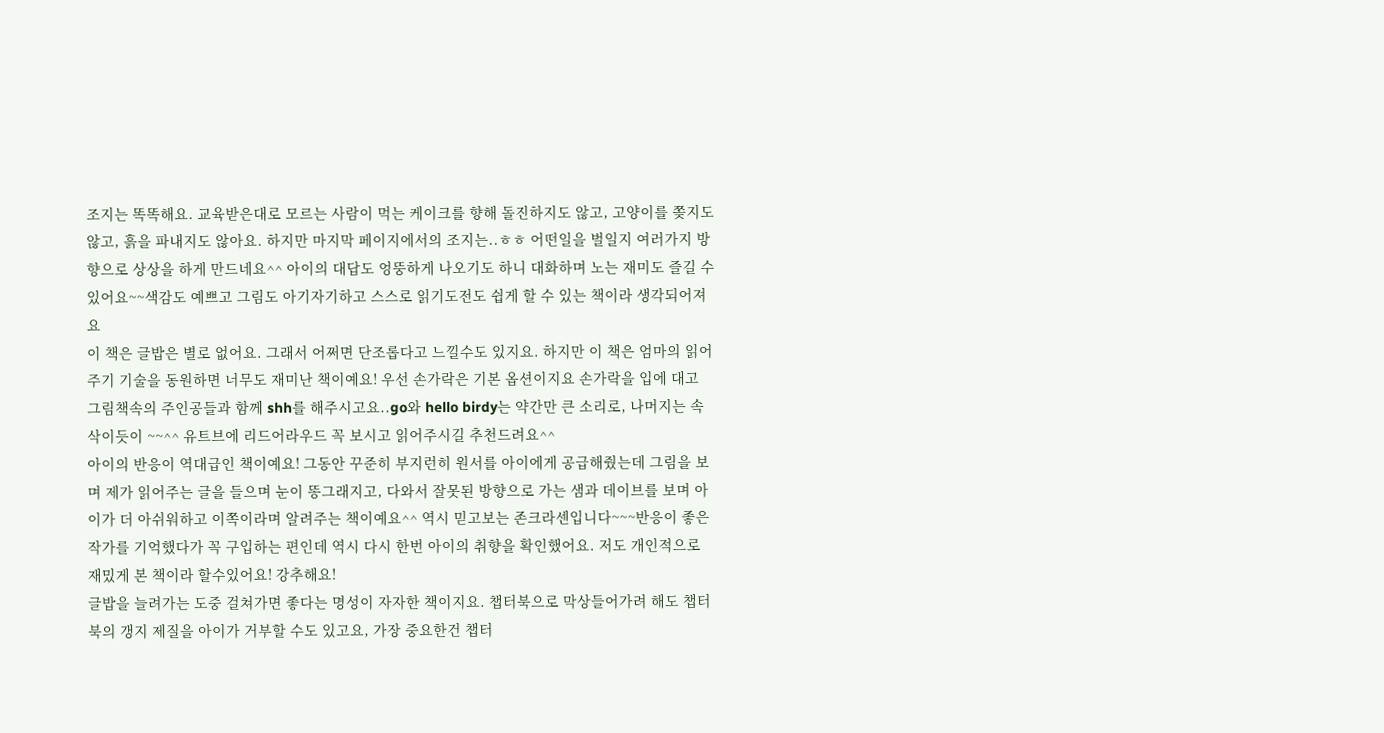조지는 똑똑해요. 교육받은대로 모르는 사람이 먹는 케이크를 향해 돌진하지도 않고, 고양이를 쫒지도 않고, 흙을 파내지도 않아요. 하지만 마지막 페이지에서의 조지는..ㅎㅎ 어떤일을 벌일지 여러가지 방향으로 상상을 하게 만드네요^^ 아이의 대답도 엉뚱하게 나오기도 하니 대화하며 노는 재미도 즐길 수 있어요~~색감도 예쁘고 그림도 아기자기하고 스스로 읽기도전도 쉽게 할 수 있는 책이라 생각되어져요
이 책은 글밥은 별로 없어요. 그래서 어쩌면 단조롭다고 느낄수도 있지요. 하지만 이 책은 엄마의 읽어주기 기술을 동원하면 너무도 재미난 책이예요! 우선 손가락은 기본 옵션이지요 손가락을 입에 대고 그림책속의 주인공들과 함께 shh를 해주시고요..go와 hello birdy는 약간만 큰 소리로, 나머지는 속삭이듯이 ~~^^ 유트브에 리드어라우드 꼭 보시고 읽어주시길 추천드려요^^
아이의 반응이 역대급인 책이예요! 그동안 꾸준히 부지런히 원서를 아이에게 공급해줬는데 그림을 보며 제가 읽어주는 글을 들으며 눈이 똥그래지고, 다와서 잘못된 방향으로 가는 샘과 데이브를 보며 아이가 더 아쉬워하고 이쪽이라며 알려주는 책이예요^^ 역시 믿고보는 존크라센입니다~~~반응이 좋은 작가를 기억했다가 꼭 구입하는 편인데 역시 다시 한번 아이의 취향을 확인했어요. 저도 개인적으로 재밌게 본 책이라 할수있어요! 강추해요!
글밥을 늘려가는 도중 걸쳐가면 좋다는 명성이 자자한 책이지요. 챕터북으로 막상들어가려 해도 챕터북의 갱지 제질을 아이가 거부할 수도 있고요, 가장 중요한건 챕터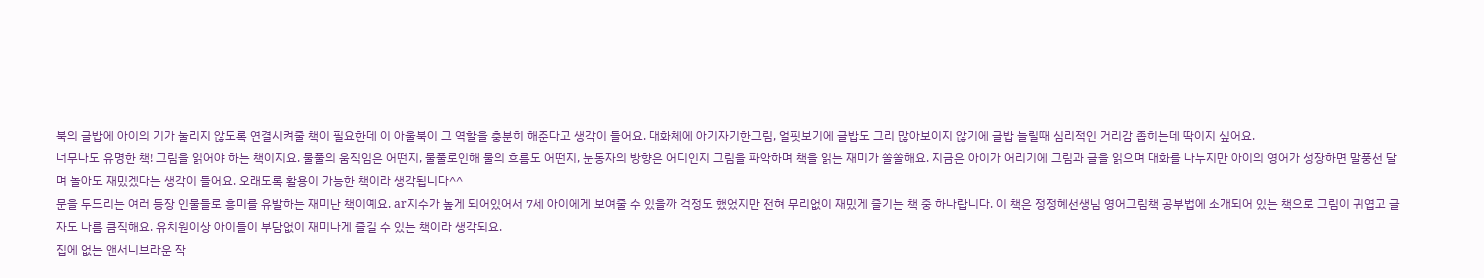북의 글밥에 아이의 기가 눌리지 않도록 연결시켜줄 책이 필요한데 이 아울북이 그 역할을 충분히 해준다고 생각이 들어요. 대화체에 아기자기한그림, 얼핏보기에 글밥도 그리 많아보이지 않기에 글밥 늘릴때 심리적인 거리감 좁히는데 딱이지 싶어요.
너무나도 유명한 책! 그림을 읽어야 하는 책이지요. 물풀의 움직임은 어떤지, 물풀로인해 물의 흐름도 어떤지, 눈동자의 방향은 어디인지 그림을 파악하며 책을 읽는 재미가 쏠쏠해요. 지금은 아이가 어리기에 그림과 글을 읽으며 대화를 나누지만 아이의 영어가 성장하면 말풍선 달며 놀아도 재밌겠다는 생각이 들어요. 오래도록 활용이 가능한 책이라 생각됩니다^^
문을 두드리는 여러 등장 인물들로 흥미를 유발하는 재미난 책이예요. ar지수가 높게 되어있어서 7세 아이에게 보여줄 수 있을까 걱정도 했었지만 전혀 무리없이 재밌게 즐기는 책 중 하나랍니다. 이 책은 정정혜선생님 영어그림책 공부법에 소개되어 있는 책으로 그림이 귀엽고 글자도 나름 큼직해요. 유치원이상 아이들이 부담없이 재미나게 즐길 수 있는 책이라 생각되요.
집에 없는 앤서니브라운 작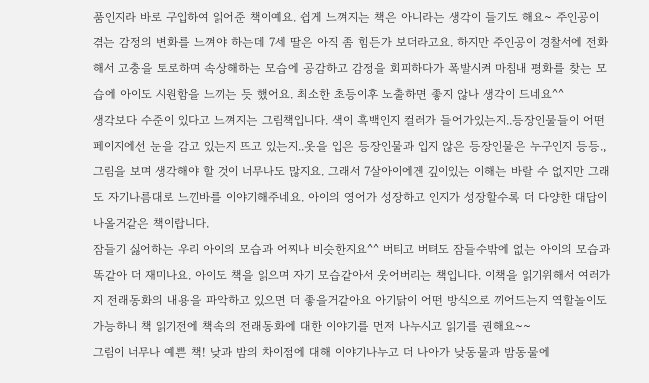품인지라 바로 구입하여 읽어준 책이예요. 쉽게 느껴지는 책은 아니라는 생각이 들기도 해요~ 주인공이 겪는 감정의 변화를 느껴야 하는데 7세 딸은 아직 좀 힘든가 보더라고요. 하지만 주인공이 경찰서에 전화해서 고충을 토로하며 속상해하는 모습에 공감하고 감정을 회피하다가 폭발시켜 마침내 평화를 찾는 모습에 아이도 시원함을 느끼는 듯 했어요. 최소한 초등이후 노출하면 좋지 않나 생각이 드네요^^
생각보다 수준이 있다고 느껴지는 그림책입니다. 색이 흑백인지 컬러가 들어가있는지..등장인물들이 어떤 페이지에선 눈을 감고 있는지 뜨고 있는지..옷을 입은 등장인물과 입지 않은 등장인물은 누구인지 등등.,그림을 보며 생각해야 할 것이 너무나도 많지요. 그래서 7살아이에겐 깊이있는 이해는 바랄 수 없지만 그래도 자기나름대로 느낀바를 이야기해주네요. 아이의 영어가 성장하고 인지가 성장할수록 더 다양한 대답이 나올거같은 책이랍니다.
잠들기 싫어하는 우리 아이의 모습과 어찌나 비슷한지요^^ 버티고 버텨도 잠들수밖에 없는 아이의 모습과 똑같아 더 재미나요. 아이도 책을 읽으며 자기 모습같아서 웃어버리는 책입니다. 이책을 읽기위해서 여러가지 전래동화의 내용을 파악하고 있으면 더 좋을거같아요 아기닭이 어떤 방식으로 끼어드는지 역할놀이도 가능하니 책 읽기전에 책속의 전래동화에 대한 이야기를 먼저 나누시고 읽기를 권해요~~
그림이 너무나 예쁜 책! 낮과 밤의 차이점에 대해 이야기나누고 더 나아가 낮동물과 밤동물에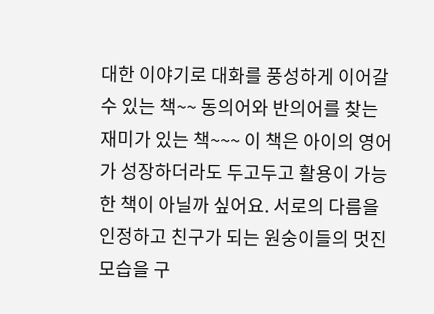대한 이야기로 대화를 풍성하게 이어갈 수 있는 책~~ 동의어와 반의어를 찾는 재미가 있는 책~~~ 이 책은 아이의 영어가 성장하더라도 두고두고 활용이 가능한 책이 아닐까 싶어요. 서로의 다름을 인정하고 친구가 되는 원숭이들의 멋진 모습을 구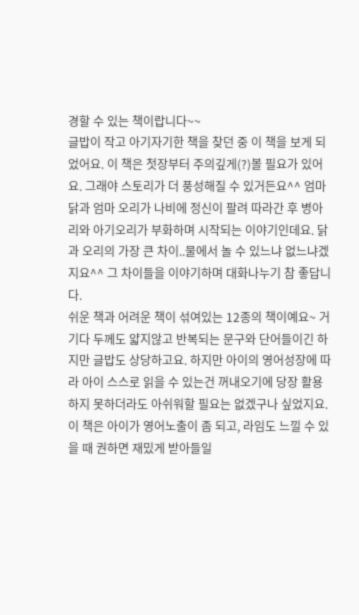경할 수 있는 책이랍니다~~
글밥이 작고 아기자기한 책을 찾던 중 이 책을 보게 되었어요. 이 책은 첫장부터 주의깊게(?)볼 필요가 있어요. 그래야 스토리가 더 풍성해질 수 있거든요^^ 엄마 닭과 엄마 오리가 나비에 정신이 팔려 따라간 후 병아리와 아기오리가 부화하며 시작되는 이야기인데요. 닭과 오리의 가장 큰 차이..물에서 놀 수 있느냐 없느냐겠지요^^ 그 차이들을 이야기하며 대화나누기 참 좋답니다.
쉬운 책과 어려운 책이 섞여있는 12종의 책이예요~ 거기다 두께도 얇지않고 반복되는 문구와 단어들이긴 하지만 글밥도 상당하고요. 하지만 아이의 영어성장에 따라 아이 스스로 읽을 수 있는건 꺼내오기에 당장 활용하지 못하더라도 아쉬워할 필요는 없겠구나 싶었지요. 이 책은 아이가 영어노출이 좀 되고, 라임도 느낄 수 있을 때 권하면 재밌게 받아들일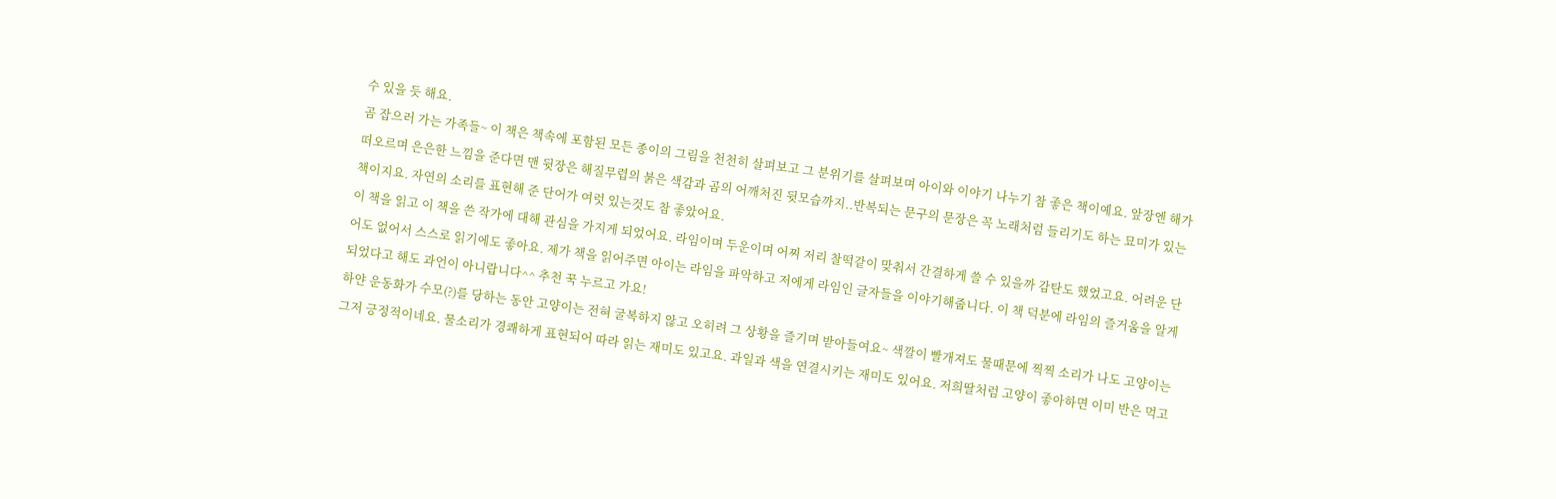수 있을 듯 해요.
곰 잡으러 가는 가족들~ 이 책은 책속에 포함된 모든 종이의 그림을 천천히 살펴보고 그 분위기를 살펴보며 아이와 이야기 나누기 참 좋은 책이예요. 앞장엔 해가 떠오르며 은은한 느낌을 준다면 맨 뒷장은 해질무렵의 붉은 색감과 곰의 어깨처진 뒷모습까지..반복되는 문구의 문장은 꼭 노래처럼 들리기도 하는 묘미가 있는 책이지요. 자연의 소리를 표현해 준 단어가 여럿 있는것도 참 좋았어요.
이 책을 읽고 이 책을 쓴 작가에 대해 관심을 가지게 되었어요. 라임이며 두운이며 어찌 저리 찰떡같이 맞춰서 간결하게 쓸 수 있을까 감탄도 했었고요. 어려운 단어도 없어서 스스로 읽기에도 좋아요. 제가 책을 읽어주면 아이는 라임을 파악하고 저에게 라임인 글자들을 이야기해줍니다. 이 책 덕분에 라임의 즐거움을 알게 되었다고 해도 과언이 아니랍니다^^ 추천 꾹 누르고 가요!
하얀 운동화가 수모(?)를 당하는 동안 고양이는 전혀 굴복하지 않고 오히려 그 상황을 즐기며 받아들여요~ 색깔이 빨개져도 물때문에 찍찍 소리가 나도 고양이는 그저 긍정적이네요. 물소리가 경쾌하게 표현되어 따라 읽는 재미도 있고요. 과일과 색을 연결시키는 재미도 있어요. 저희딸처럼 고양이 좋아하면 이미 반은 먹고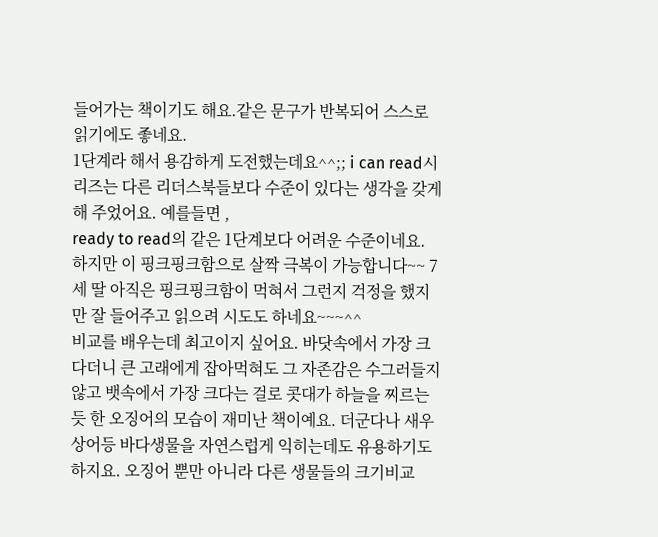들어가는 책이기도 해요.같은 문구가 반복되어 스스로 읽기에도 좋네요.
1단계라 해서 용감하게 도전했는데요^^;; i can read시리즈는 다른 리더스북들보다 수준이 있다는 생각을 갖게 해 주었어요. 예를들면 ,
ready to read의 같은 1단계보다 어려운 수준이네요. 하지만 이 핑크핑크함으로 살짝 극복이 가능합니다~~ 7세 딸 아직은 핑크핑크함이 먹혀서 그런지 걱정을 했지만 잘 들어주고 읽으려 시도도 하네요~~~^^
비교를 배우는데 최고이지 싶어요. 바닷속에서 가장 크다더니 큰 고래에게 잡아먹혀도 그 자존감은 수그러들지 않고 뱃속에서 가장 크다는 걸로 콧대가 하늘을 찌르는 듯 한 오징어의 모습이 재미난 책이예요. 더군다나 새우 상어등 바다생물을 자연스럽게 익히는데도 유용하기도 하지요. 오징어 뿐만 아니라 다른 생물들의 크기비교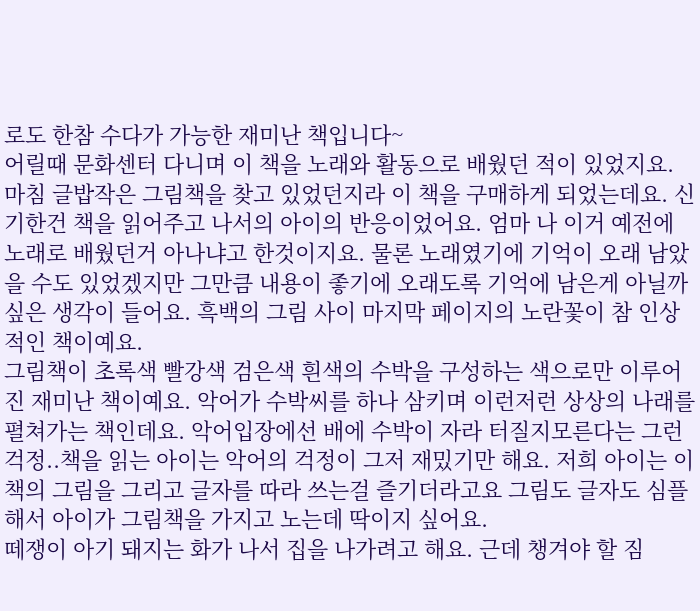로도 한참 수다가 가능한 재미난 책입니다~
어릴때 문화센터 다니며 이 책을 노래와 활동으로 배웠던 적이 있었지요. 마침 글밥작은 그림책을 찾고 있었던지라 이 책을 구매하게 되었는데요. 신기한건 책을 읽어주고 나서의 아이의 반응이었어요. 엄마 나 이거 예전에 노래로 배웠던거 아나냐고 한것이지요. 물론 노래였기에 기억이 오래 남았을 수도 있었겠지만 그만큼 내용이 좋기에 오래도록 기억에 남은게 아닐까 싶은 생각이 들어요. 흑백의 그림 사이 마지막 페이지의 노란꽃이 참 인상적인 책이예요.
그림책이 초록색 빨강색 검은색 흰색의 수박을 구성하는 색으로만 이루어진 재미난 책이예요. 악어가 수박씨를 하나 삼키며 이런저런 상상의 나래를 펼쳐가는 책인데요. 악어입장에선 배에 수박이 자라 터질지모른다는 그런걱정..책을 읽는 아이는 악어의 걱정이 그저 재밌기만 해요. 저희 아이는 이 책의 그림을 그리고 글자를 따라 쓰는걸 즐기더라고요 그림도 글자도 심플해서 아이가 그림책을 가지고 노는데 딱이지 싶어요.
떼쟁이 아기 돼지는 화가 나서 집을 나가려고 해요. 근데 챙겨야 할 짐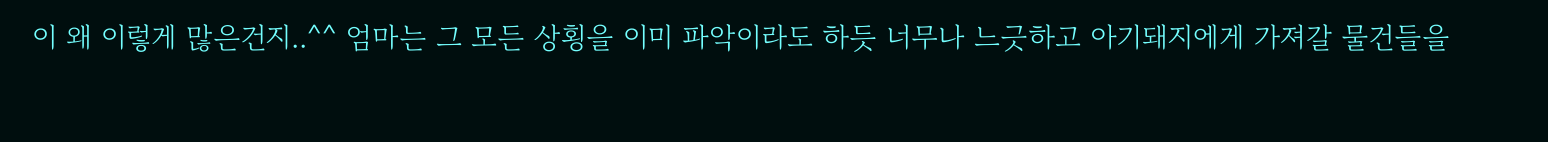이 왜 이렇게 많은건지..^^ 엄마는 그 모든 상횡을 이미 파악이라도 하듯 너무나 느긋하고 아기돼지에게 가져갈 물건들을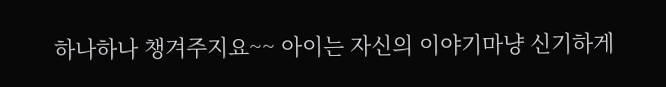하나하나 챙겨주지요~~ 아이는 자신의 이야기마냥 신기하게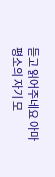듣고 읽어주네요 아마 평소의 자기 모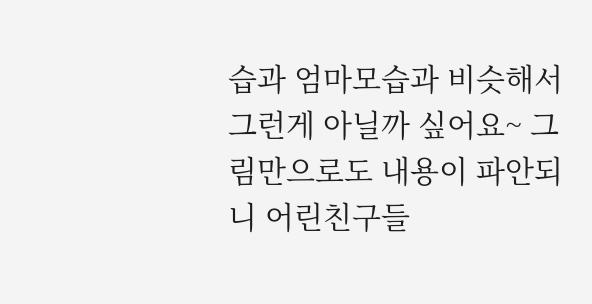습과 엄마모습과 비슷해서 그런게 아닐까 싶어요~ 그림만으로도 내용이 파안되니 어린친구들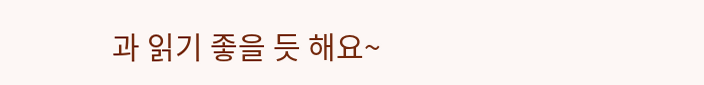과 읽기 좋을 듯 해요~